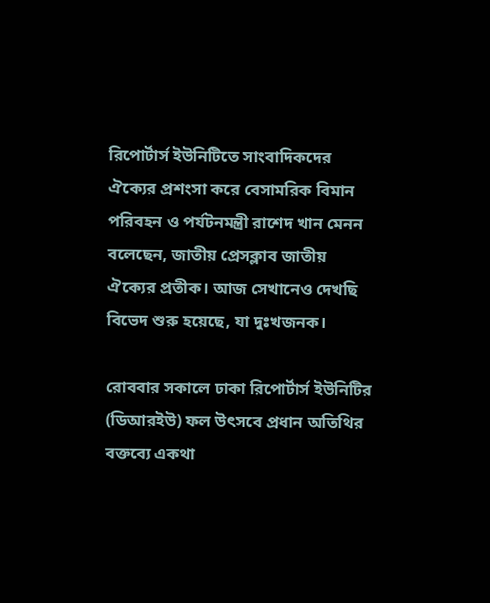রিপোর্টার্স ইউনিটিতে সাংবাদিকদের ঐক্যের প্রশংসা করে বেসামরিক বিমান পরিবহন ও পর্যটনমন্ত্রী রাশেদ খান মেনন বলেছেন, জাতীয় প্রেসক্লাব জাতীয় ঐক্যের প্রতীক। আজ সেখানেও দেখছি বিভেদ শুরু হয়েছে, যা দুঃখজনক।

রোববার সকালে ঢাকা রিপোর্টার্স ইউনিটির (ডিআরইউ) ফল উৎসবে প্রধান অতিথির বক্তব্যে একথা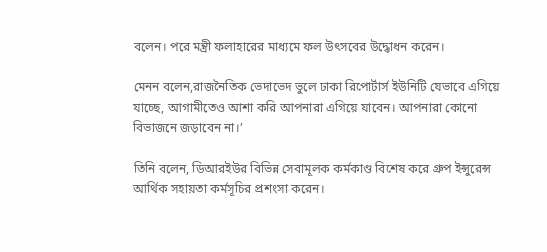বলেন। পরে মন্ত্রী ফলাহারের মাধ্যমে ফল উৎসবের উদ্ধোধন করেন।

মেনন বলেন,রাজনৈতিক ভেদাভেদ ভুলে ঢাকা রিপোর্টার্স ইউনিটি যেভাবে এগিয়ে যাচ্ছে, আগামীতেও আশা করি আপনারা এগিয়ে যাবেন। আপনারা কোনো বিভাজনে জড়াবেন না।’

তিনি বলেন, ডিআরইউর বিভিন্ন সেবামূলক কর্মকাণ্ড বিশেষ করে গ্রুপ ইন্সুরেন্স আর্থিক সহায়তা কর্মসূচির প্রশংসা করেন।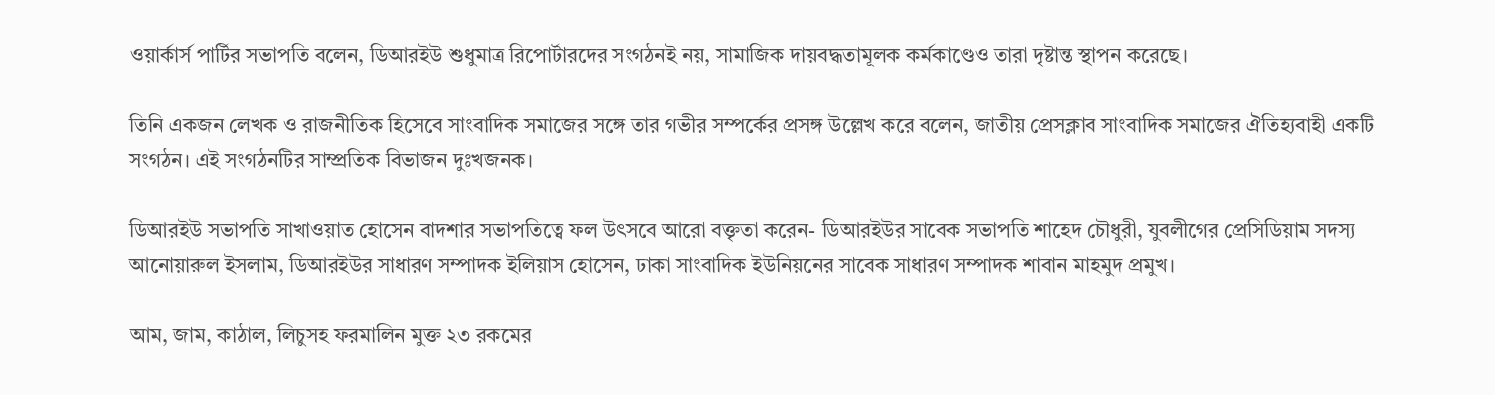ওয়ার্কার্স পার্টির সভাপতি বলেন, ডিআরইউ শুধুমাত্র রিপোর্টারদের সংগঠনই নয়, সামাজিক দায়বদ্ধতামূলক কর্মকাণ্ডেও তারা দৃষ্টান্ত স্থাপন করেছে।

তিনি একজন লেখক ও রাজনীতিক হিসেবে সাংবাদিক সমাজের সঙ্গে তার গভীর সম্পর্কের প্রসঙ্গ উল্লেখ করে বলেন, জাতীয় প্রেসক্লাব সাংবাদিক সমাজের ঐতিহ্যবাহী একটি সংগঠন। এই সংগঠনটির সাম্প্রতিক বিভাজন দুঃখজনক।

ডিআরইউ সভাপতি সাখাওয়াত হোসেন বাদশার সভাপতিত্বে ফল উৎসবে আরো বক্তৃতা করেন- ডিআরইউর সাবেক সভাপতি শাহেদ চৌধুরী, যুবলীগের প্রেসিডিয়াম সদস্য আনোয়ারুল ইসলাম, ডিআরইউর সাধারণ সম্পাদক ইলিয়াস হোসেন, ঢাকা সাংবাদিক ইউনিয়নের সাবেক সাধারণ সম্পাদক শাবান মাহমুদ প্রমুখ।

আম, জাম, কাঠাল, লিচুসহ ফরমালিন মুক্ত ২৩ রকমের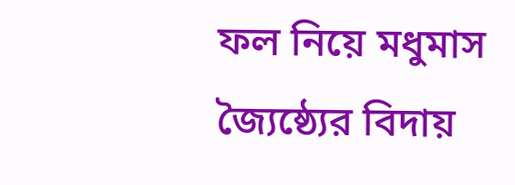ফল নিয়ে মধুমাস জ্যৈষ্ঠ্যের বিদায়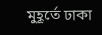মুহূর্তে ঢাকা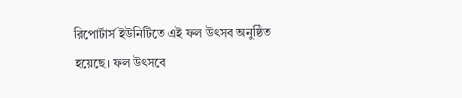রিপোর্টার্স ইউনিটিতে এই ফল উৎসব অনুষ্ঠিত হয়েছে। ফল উৎসবে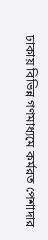ঢাকায় বিভিন্ন গণমাধ্যমে কর্মরত পেশাদার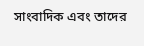সাংবাদিক এবং তাদের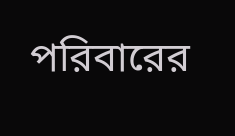পরিবারের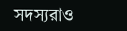সদস্যরাও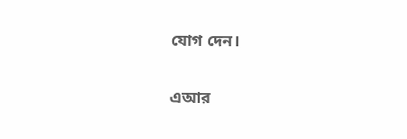যোগ দেন।

এআর